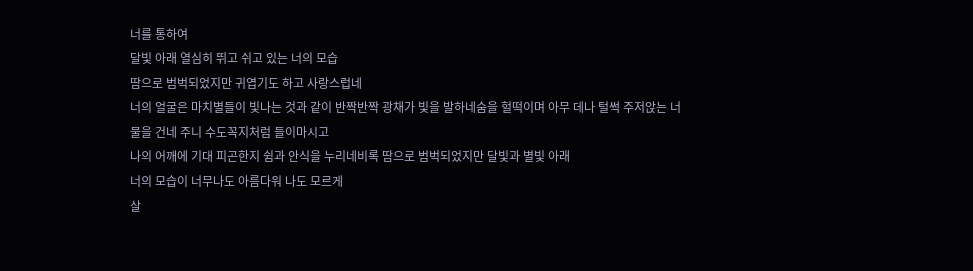너를 통하여
달빛 아래 열심히 뛰고 쉬고 있는 너의 모습
땀으로 범벅되었지만 귀엽기도 하고 사랑스럽네
너의 얼굴은 마치별들이 빛나는 것과 같이 반짝반짝 광채가 빛을 발하네숨을 헐떡이며 아무 데나 털썩 주저앉는 너
물을 건네 주니 수도꼭지처럼 들이마시고
나의 어깨에 기대 피곤한지 쉼과 안식을 누리네비록 땀으로 범벅되었지만 달빛과 별빛 아래
너의 모습이 너무나도 아름다워 나도 모르게
살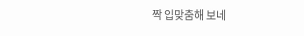짝 입맞춤해 보네